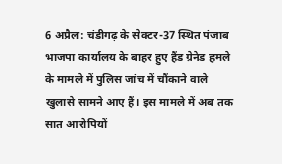6 अप्रैल: चंडीगढ़ के सेक्टर-37 स्थित पंजाब भाजपा कार्यालय के बाहर हुए हैंड ग्रेनेड हमले के मामले में पुलिस जांच में चौंकाने वाले खुलासे सामने आए हैं। इस मामले में अब तक सात आरोपियों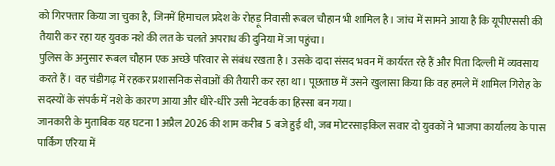को गिरफ्तार किया जा चुका है, जिनमें हिमाचल प्रदेश के रोहड़ू निवासी रूबल चौहान भी शामिल है। जांच में सामने आया है कि यूपीएससी की तैयारी कर रहा यह युवक नशे की लत के चलते अपराध की दुनिया में जा पहुंचा।
पुलिस के अनुसार रूबल चौहान एक अच्छे परिवार से संबंध रखता है। उसके दादा संसद भवन में कार्यरत रहे हैं और पिता दिल्ली में व्यवसाय करते हैं। वह चंडीगढ़ में रहकर प्रशासनिक सेवाओं की तैयारी कर रहा था। पूछताछ में उसने खुलासा किया कि वह हमले में शामिल गिरोह के सदस्यों के संपर्क में नशे के कारण आया और धीरे-धीरे उसी नेटवर्क का हिस्सा बन गया।
जानकारी के मुताबिक यह घटना 1 अप्रैल 2026 की शाम करीब 5 बजे हुई थी, जब मोटरसाइकिल सवार दो युवकों ने भाजपा कार्यालय के पास पार्किंग एरिया में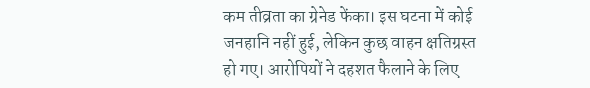कम तीव्रता का ग्रेनेड फेंका। इस घटना में कोई जनहानि नहीं हुई, लेकिन कुछ वाहन क्षतिग्रस्त हो गए। आरोपियों ने दहशत फैलाने के लिए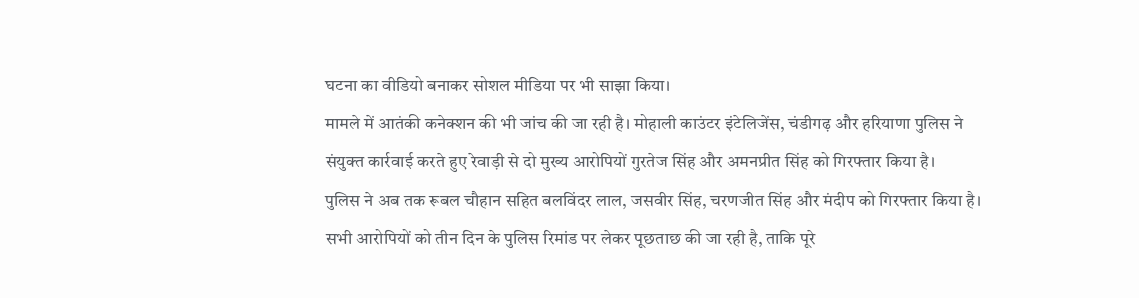घटना का वीडियो बनाकर सोशल मीडिया पर भी साझा किया।
मामले में आतंकी कनेक्शन की भी जांच की जा रही है। मोहाली काउंटर इंटेलिजेंस, चंडीगढ़ और हरियाणा पुलिस ने संयुक्त कार्रवाई करते हुए रेवाड़ी से दो मुख्य आरोपियों गुरतेज सिंह और अमनप्रीत सिंह को गिरफ्तार किया है।
पुलिस ने अब तक रूबल चौहान सहित बलविंदर लाल, जसवीर सिंह, चरणजीत सिंह और मंदीप को गिरफ्तार किया है। सभी आरोपियों को तीन दिन के पुलिस रिमांड पर लेकर पूछताछ की जा रही है, ताकि पूरे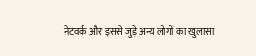नेटवर्क और इससे जुड़े अन्य लोगों का खुलासा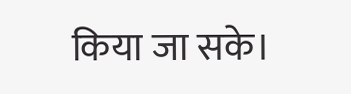किया जा सके।